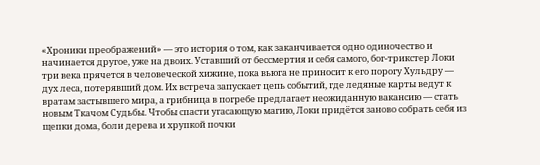«Хроники преображений» — это история о том, как заканчивается одно одиночество и начинается другое, уже на двоих. Уставший от бессмертия и себя самого, бог-трикстер Локи три века прячется в человеческой хижине, пока вьюга не приносит к его порогу Хульдру — дух леса, потерявший дом. Их встреча запускает цепь событий, где ледяные карты ведут к вратам застывшего мира, а грибница в погребе предлагает неожиданную вакансию — стать новым Ткачом Судьбы. Чтобы спасти угасающую магию, Локи придётся заново собрать себя из щепки дома, боли дерева и хрупкой почки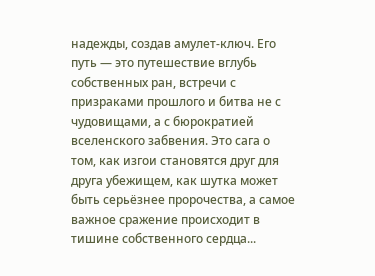надежды, создав амулет-ключ. Его путь — это путешествие вглубь собственных ран, встречи с призраками прошлого и битва не с чудовищами, а с бюрократией вселенского забвения. Это сага о том, как изгои становятся друг для друга убежищем, как шутка может быть серьёзнее пророчества, а самое важное сражение происходит в тишине собственного сердца...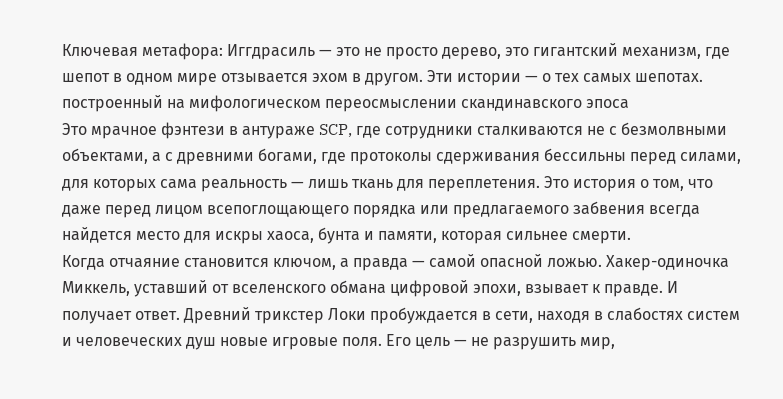Ключевая метафора: Иггдрасиль — это не просто дерево, это гигантский механизм, где шепот в одном мире отзывается эхом в другом. Эти истории — о тех самых шепотах.
построенный на мифологическом переосмыслении скандинавского эпоса
Это мрачное фэнтези в антураже SCP, где сотрудники сталкиваются не с безмолвными объектами, а с древними богами, где протоколы сдерживания бессильны перед силами, для которых сама реальность — лишь ткань для переплетения. Это история о том, что даже перед лицом всепоглощающего порядка или предлагаемого забвения всегда найдется место для искры хаоса, бунта и памяти, которая сильнее смерти.
Когда отчаяние становится ключом, а правда — самой опасной ложью. Хакер-одиночка Миккель, уставший от вселенского обмана цифровой эпохи, взывает к правде. И получает ответ. Древний трикстер Локи пробуждается в сети, находя в слабостях систем и человеческих душ новые игровые поля. Его цель — не разрушить мир,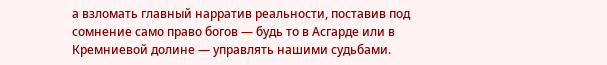а взломать главный нарратив реальности, поставив под сомнение само право богов — будь то в Асгарде или в Кремниевой долине — управлять нашими судьбами.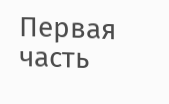Первая часть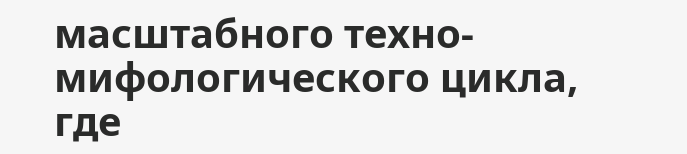масштабного техно-мифологического цикла, где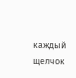каждый щелчок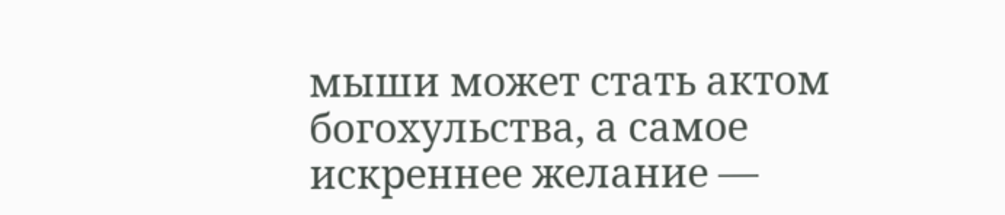мыши может стать актом богохульства, а самое искреннее желание —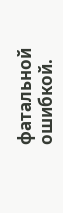фатальной ошибкой.